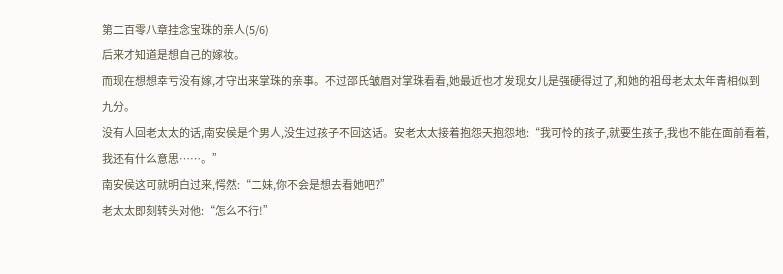第二百零八章挂念宝珠的亲人(5/6)
后来才知道是想自己的嫁妆。
而现在想想幸亏没有嫁,才守出来掌珠的亲事。不过邵氏皱眉对掌珠看看,她最近也才发现女儿是强硬得过了,和她的祖母老太太年青相似到九分。
没有人回老太太的话,南安侯是个男人,没生过孩子不回这话。安老太太接着抱怨天抱怨地:“我可怜的孩子,就要生孩子,我也不能在面前看着,我还有什么意思……。”
南安侯这可就明白过来,愕然:“二妹,你不会是想去看她吧?”
老太太即刻转头对他:“怎么不行!”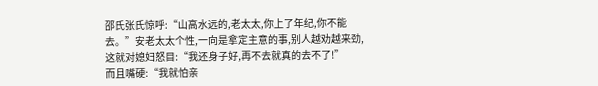邵氏张氏惊呼:“山高水远的,老太太,你上了年纪,你不能去。”安老太太个性,一向是拿定主意的事,别人越劝越来劲,这就对媳妇怒目:“我还身子好,再不去就真的去不了!”
而且嘴硬:“我就怕亲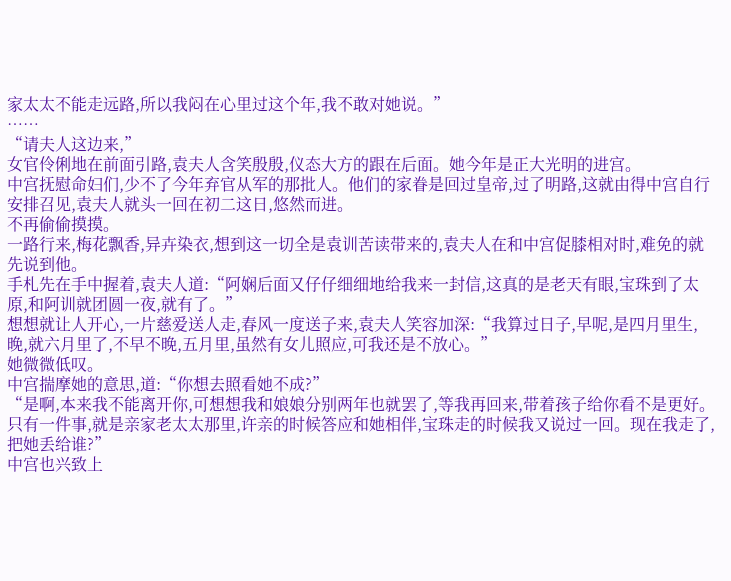家太太不能走远路,所以我闷在心里过这个年,我不敢对她说。”
……
“请夫人这边来,”
女官伶俐地在前面引路,袁夫人含笑殷殷,仪态大方的跟在后面。她今年是正大光明的进宫。
中宫抚慰命妇们,少不了今年弃官从军的那批人。他们的家眷是回过皇帝,过了明路,这就由得中宫自行安排召见,袁夫人就头一回在初二这日,悠然而进。
不再偷偷摸摸。
一路行来,梅花飘香,异卉染衣,想到这一切全是袁训苦读带来的,袁夫人在和中宫促膝相对时,难免的就先说到他。
手札先在手中握着,袁夫人道:“阿娴后面又仔仔细细地给我来一封信,这真的是老天有眼,宝珠到了太原,和阿训就团圆一夜,就有了。”
想想就让人开心,一片慈爱送人走,春风一度送子来,袁夫人笑容加深:“我算过日子,早呢,是四月里生,晚,就六月里了,不早不晚,五月里,虽然有女儿照应,可我还是不放心。”
她微微低叹。
中宫揣摩她的意思,道:“你想去照看她不成?”
“是啊,本来我不能离开你,可想想我和娘娘分别两年也就罢了,等我再回来,带着孩子给你看不是更好。只有一件事,就是亲家老太太那里,许亲的时候答应和她相伴,宝珠走的时候我又说过一回。现在我走了,把她丢给谁?”
中宫也兴致上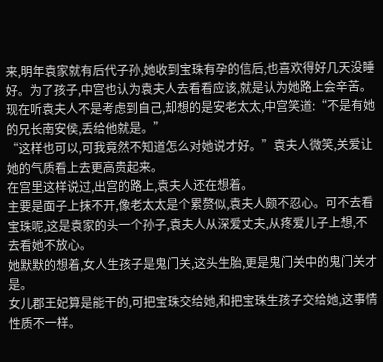来,明年袁家就有后代子孙,她收到宝珠有孕的信后,也喜欢得好几天没睡好。为了孩子,中宫也认为袁夫人去看看应该,就是认为她路上会辛苦。
现在听袁夫人不是考虑到自己,却想的是安老太太,中宫笑道:“不是有她的兄长南安侯,丢给他就是。”
“这样也可以,可我竟然不知道怎么对她说才好。”袁夫人微笑,关爱让她的气质看上去更高贵起来。
在宫里这样说过,出宫的路上,袁夫人还在想着。
主要是面子上抹不开,像老太太是个累赘似,袁夫人颇不忍心。可不去看宝珠呢,这是袁家的头一个孙子,袁夫人从深爱丈夫,从疼爱儿子上想,不去看她不放心。
她默默的想着,女人生孩子是鬼门关,这头生胎,更是鬼门关中的鬼门关才是。
女儿郡王妃算是能干的,可把宝珠交给她,和把宝珠生孩子交给她,这事情性质不一样。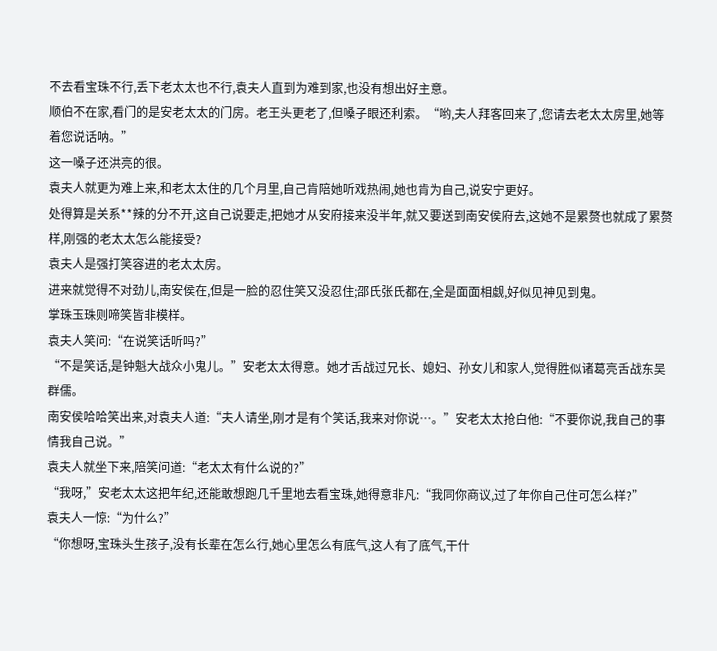不去看宝珠不行,丢下老太太也不行,袁夫人直到为难到家,也没有想出好主意。
顺伯不在家,看门的是安老太太的门房。老王头更老了,但嗓子眼还利索。“哟,夫人拜客回来了,您请去老太太房里,她等着您说话呐。”
这一嗓子还洪亮的很。
袁夫人就更为难上来,和老太太住的几个月里,自己肯陪她听戏热闹,她也肯为自己,说安宁更好。
处得算是关系**辣的分不开,这自己说要走,把她才从安府接来没半年,就又要送到南安侯府去,这她不是累赘也就成了累赘样,刚强的老太太怎么能接受?
袁夫人是强打笑容进的老太太房。
进来就觉得不对劲儿,南安侯在,但是一脸的忍住笑又没忍住;邵氏张氏都在,全是面面相觑,好似见神见到鬼。
掌珠玉珠则啼笑皆非模样。
袁夫人笑问:“在说笑话听吗?”
“不是笑话,是钟魁大战众小鬼儿。”安老太太得意。她才舌战过兄长、媳妇、孙女儿和家人,觉得胜似诸葛亮舌战东吴群儒。
南安侯哈哈笑出来,对袁夫人道:“夫人请坐,刚才是有个笑话,我来对你说…。”安老太太抢白他:“不要你说,我自己的事情我自己说。”
袁夫人就坐下来,陪笑问道:“老太太有什么说的?”
“我呀,”安老太太这把年纪,还能敢想跑几千里地去看宝珠,她得意非凡:“我同你商议,过了年你自己住可怎么样?”
袁夫人一惊:“为什么?”
“你想呀,宝珠头生孩子,没有长辈在怎么行,她心里怎么有底气,这人有了底气,干什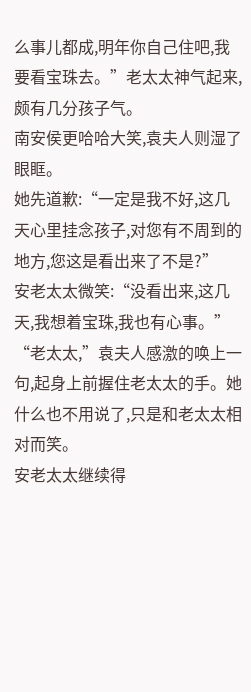么事儿都成,明年你自己住吧,我要看宝珠去。”老太太神气起来,颇有几分孩子气。
南安侯更哈哈大笑,袁夫人则湿了眼眶。
她先道歉:“一定是我不好,这几天心里挂念孩子,对您有不周到的地方,您这是看出来了不是?”
安老太太微笑:“没看出来,这几天,我想着宝珠,我也有心事。”
“老太太,”袁夫人感激的唤上一句,起身上前握住老太太的手。她什么也不用说了,只是和老太太相对而笑。
安老太太继续得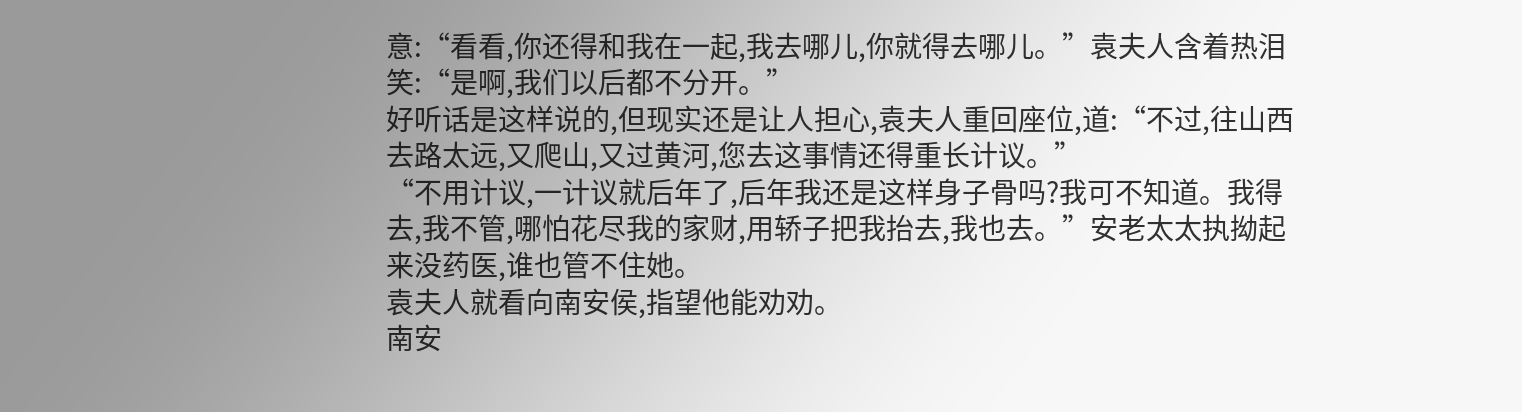意:“看看,你还得和我在一起,我去哪儿,你就得去哪儿。”袁夫人含着热泪笑:“是啊,我们以后都不分开。”
好听话是这样说的,但现实还是让人担心,袁夫人重回座位,道:“不过,往山西去路太远,又爬山,又过黄河,您去这事情还得重长计议。”
“不用计议,一计议就后年了,后年我还是这样身子骨吗?我可不知道。我得去,我不管,哪怕花尽我的家财,用轿子把我抬去,我也去。”安老太太执拗起来没药医,谁也管不住她。
袁夫人就看向南安侯,指望他能劝劝。
南安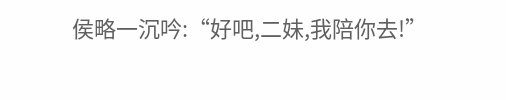侯略一沉吟:“好吧,二妹,我陪你去!”